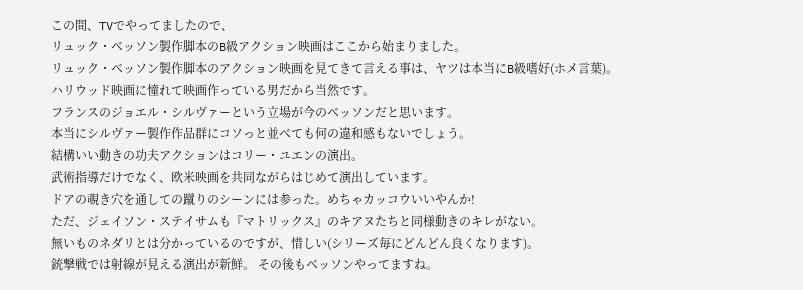この間、TVでやってましたので、
リュック・ベッソン製作脚本のB級アクション映画はここから始まりました。
リュック・ベッソン製作脚本のアクション映画を見てきて言える事は、ヤツは本当にB級嗜好(ホメ言葉)。
ハリウッド映画に憧れて映画作っている男だから当然です。
フランスのジョエル・シルヴァーという立場が今のベッソンだと思います。
本当にシルヴァー製作作品群にコソっと並べても何の違和感もないでしょう。
結構いい動きの功夫アクションはコリー・ユエンの演出。
武術指導だけでなく、欧米映画を共同ながらはじめて演出しています。
ドアの覗き穴を通しての蹴りのシーンには参った。めちゃカッコウいいやんか!
ただ、ジェイソン・ステイサムも『マトリックス』のキアヌたちと同様動きのキレがない。
無いものネダリとは分かっているのですが、惜しい(シリーズ毎にどんどん良くなります)。
銃撃戦では射線が見える演出が新鮮。 その後もベッソンやってますね。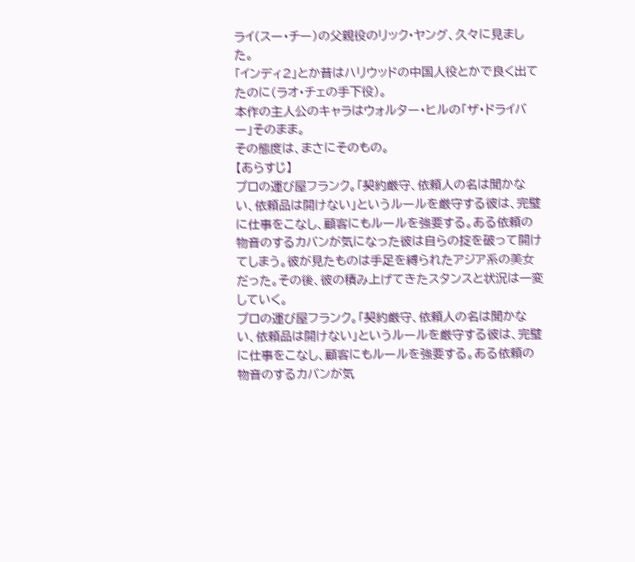ライ(スー・チー)の父親役のリック・ヤング、久々に見ました。
「インディ2」とか昔はハリウッドの中国人役とかで良く出てたのに(ラオ・チェの手下役)。
本作の主人公のキャラはウォルター・ヒルの「ザ・ドライバー」そのまま。
その態度は、まさにそのもの。
【あらすじ】
プロの運び屋フランク。「契約厳守、依頼人の名は聞かない、依頼品は開けない」というルールを厳守する彼は、完璧に仕事をこなし、顧客にもルールを強要する。ある依頼の物音のするカバンが気になった彼は自らの掟を破って開けてしまう。彼が見たものは手足を縛られたアジア系の美女だった。その後、彼の積み上げてきたスタンスと状況は一変していく。
プロの運び屋フランク。「契約厳守、依頼人の名は聞かない、依頼品は開けない」というルールを厳守する彼は、完璧に仕事をこなし、顧客にもルールを強要する。ある依頼の物音のするカバンが気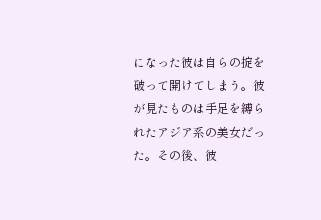になった彼は自らの掟を破って開けてしまう。彼が見たものは手足を縛られたアジア系の美女だった。その後、彼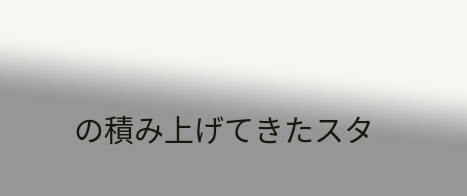の積み上げてきたスタ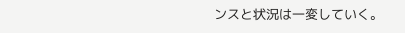ンスと状況は一変していく。